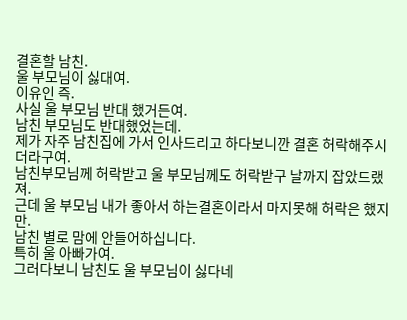결혼할 남친.
울 부모님이 싫대여.
이유인 즉.
사실 울 부모님 반대 했거든여.
남친 부모님도 반대했었는데.
제가 자주 남친집에 가서 인사드리고 하다보니깐 결혼 허락해주시더라구여.
남친부모님께 허락받고 울 부모님께도 허락받구 날까지 잡았드랬져.
근데 울 부모님 내가 좋아서 하는결혼이라서 마지못해 허락은 했지만.
남친 별로 맘에 안들어하십니다.
특히 울 아빠가여.
그러다보니 남친도 울 부모님이 싫다네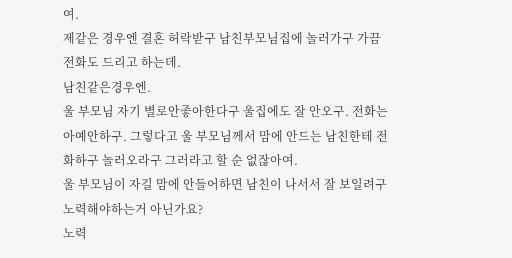여.
제같은 경우엔 결혼 허락받구 남친부모님집에 놀러가구 가끔 전화도 드리고 하는데.
남친같은경우엔.
울 부모님 자기 별로안좋아한다구 울집에도 잘 안오구. 전화는 아예안하구. 그렇다고 울 부모님께서 맘에 안드는 남친한테 전화하구 놀러오라구 그러라고 할 순 없잖아여.
울 부모님이 자길 맘에 안들어하면 남친이 나서서 잘 보일려구 노력해야하는거 아닌가요?
노력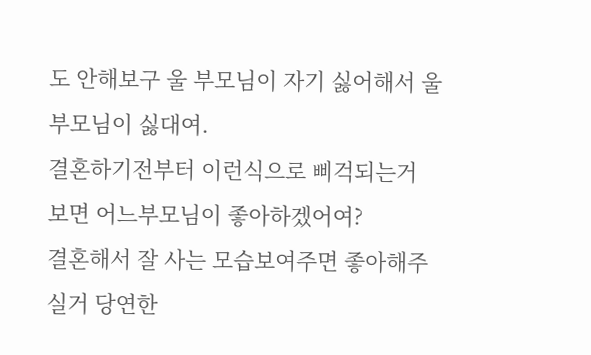도 안해보구 울 부모님이 자기 싫어해서 울 부모님이 싫대여.
결혼하기전부터 이런식으로 삐걱되는거 보면 어느부모님이 좋아하겠어여?
결혼해서 잘 사는 모습보여주면 좋아해주실거 당연한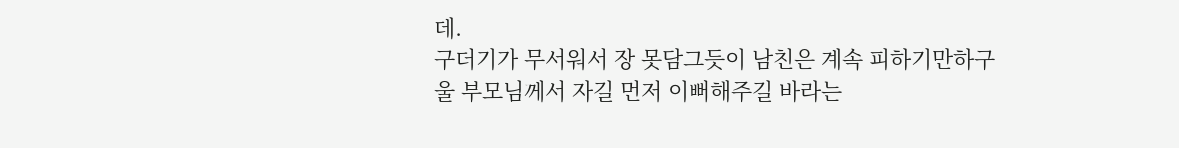데.
구더기가 무서워서 장 못담그듯이 남친은 계속 피하기만하구 울 부모님께서 자길 먼저 이뻐해주길 바라는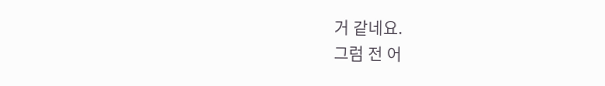거 같네요.
그럼 전 어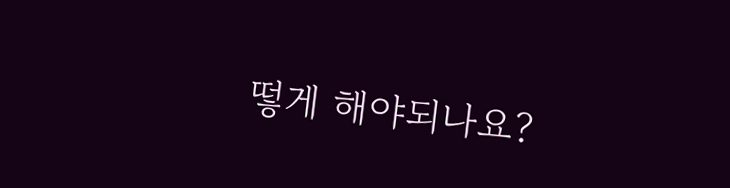떻게 해야되나요?